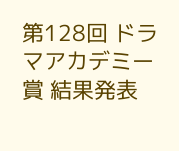第128回 ドラマアカデミー賞 結果発表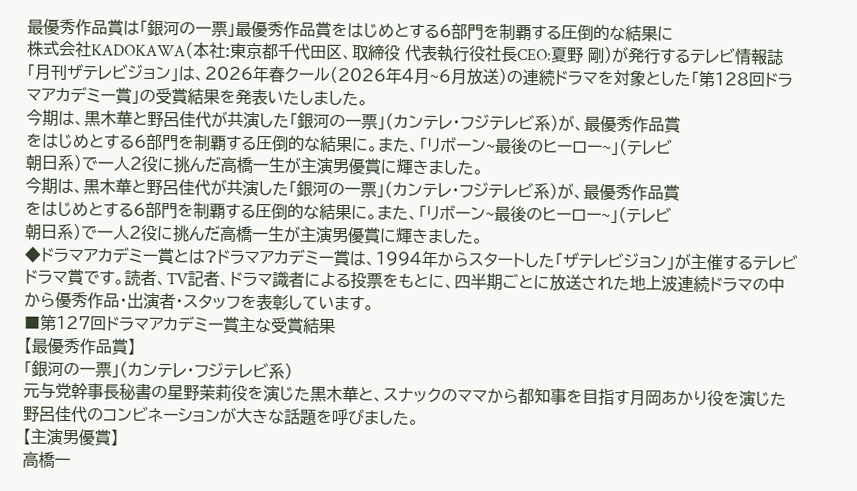最優秀作品賞は「銀河の一票」最優秀作品賞をはじめとする6部門を制覇する圧倒的な結果に
株式会社KADOKAWA(本社:東京都千代田区、取締役 代表執行役社長CEO:夏野 剛)が発行するテレビ情報誌「月刊ザテレビジョン」は、2026年春クール(2026年4月~6月放送)の連続ドラマを対象とした「第128回ドラマアカデミー賞」の受賞結果を発表いたしました。
今期は、黒木華と野呂佳代が共演した「銀河の一票」(カンテレ・フジテレビ系)が、最優秀作品賞
をはじめとする6部門を制覇する圧倒的な結果に。また、「リボーン~最後のヒーロー~」(テレビ
朝日系)で一人2役に挑んだ高橋一生が主演男優賞に輝きました。
今期は、黒木華と野呂佳代が共演した「銀河の一票」(カンテレ・フジテレビ系)が、最優秀作品賞
をはじめとする6部門を制覇する圧倒的な結果に。また、「リボーン~最後のヒーロー~」(テレビ
朝日系)で一人2役に挑んだ高橋一生が主演男優賞に輝きました。
◆ドラマアカデミー賞とは?ドラマアカデミー賞は、1994年からスタートした「ザテレビジョン」が主催するテレビドラマ賞です。読者、TV記者、ドラマ識者による投票をもとに、四半期ごとに放送された地上波連続ドラマの中から優秀作品・出演者・スタッフを表彰しています。
■第127回ドラマアカデミー賞主な受賞結果
【最優秀作品賞】
「銀河の一票」(カンテレ・フジテレビ系)
元与党幹事長秘書の星野茉莉役を演じた黒木華と、スナックのママから都知事を目指す月岡あかり役を演じた野呂佳代のコンビネーションが大きな話題を呼びました。
【主演男優賞】
高橋一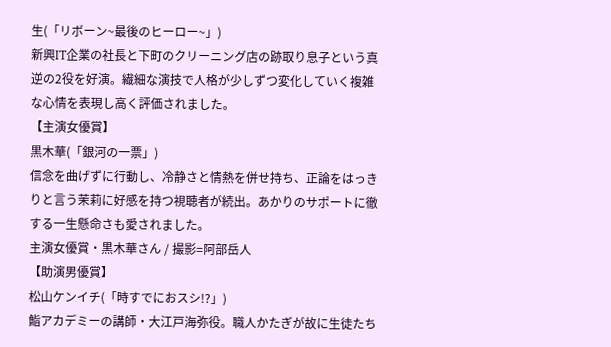生(「リボーン~最後のヒーロー~」)
新興IT企業の社長と下町のクリーニング店の跡取り息子という真逆の2役を好演。繊細な演技で人格が少しずつ変化していく複雑な心情を表現し高く評価されました。
【主演女優賞】
黒木華(「銀河の一票」)
信念を曲げずに行動し、冷静さと情熱を併せ持ち、正論をはっきりと言う茉莉に好感を持つ視聴者が続出。あかりのサポートに徹する一生懸命さも愛されました。
主演女優賞・黒木華さん / 撮影=阿部岳人
【助演男優賞】
松山ケンイチ(「時すでにおスシ!?」)
鮨アカデミーの講師・大江戸海弥役。職人かたぎが故に生徒たち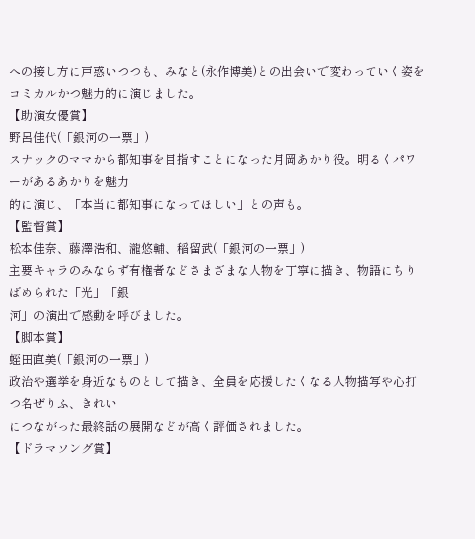への接し方に戸惑いつつも、みなと(永作博美)との出会いで変わっていく姿をコミカルかつ魅力的に演じました。
【助演女優賞】
野呂佳代(「銀河の一票」)
スナックのママから都知事を目指すことになった月岡あかり役。明るくパワーがあるあかりを魅力
的に演じ、「本当に都知事になってほしい」との声も。
【監督賞】
松本佳奈、藤澤浩和、瀧悠輔、稲留武(「銀河の一票」)
主要キャラのみならず有権者などさまざまな人物を丁寧に描き、物語にちりばめられた「光」「銀
河」の演出で感動を呼びました。
【脚本賞】
蛭田直美(「銀河の一票」)
政治や選挙を身近なものとして描き、全員を応援したくなる人物描写や心打つ名ぜりふ、きれい
につながった最終話の展開などが高く評価されました。
【ドラマソング賞】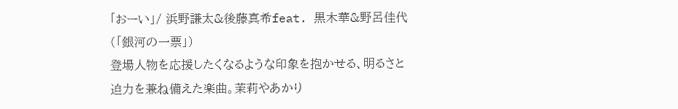「おーい」/ 浜野謙太&後藤真希feat. 黒木華&野呂佳代(「銀河の一票」)
登場人物を応援したくなるような印象を抱かせる、明るさと迫力を兼ね備えた楽曲。茉莉やあかり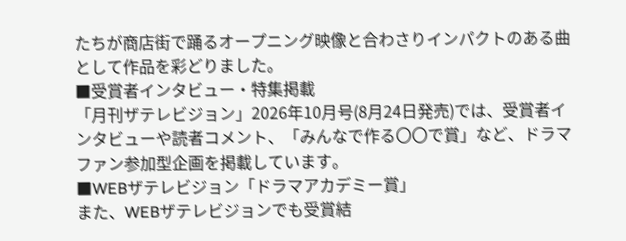たちが商店街で踊るオープニング映像と合わさりインパクトのある曲として作品を彩どりました。
■受賞者インタビュー・特集掲載
「月刊ザテレビジョン」2026年10月号(8月24日発売)では、受賞者インタビューや読者コメント、「みんなで作る〇〇で賞」など、ドラマファン参加型企画を掲載しています。
■WEBザテレビジョン「ドラマアカデミー賞」
また、WEBザテレビジョンでも受賞結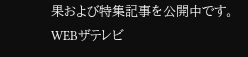果および特集記事を公開中です。
WEBザテレビ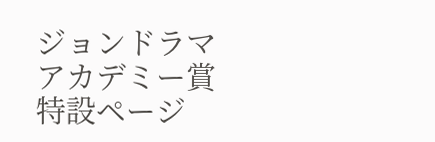ジョンドラマアカデミー賞特設ページ